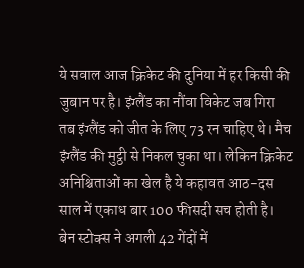ये सवाल आज क्रिकेट की दुनिया में हर किसी की जुबान पर है। इंग्लैंड का नौंवा विकेट जब गिरा तब इंग्लैंड को जीत के लिए 73 रन चाहिए थे। मैच इंग्लैंड की मुट्ठी से निकल चुका था। लेकिन क्रिकेट अनिश्चिताओं का खेल है ये कहावत आठ-दस साल में एकाध बार 100 फीसदी सच होती है।
बेन स्टोक्स ने अगली 42 गेंदों में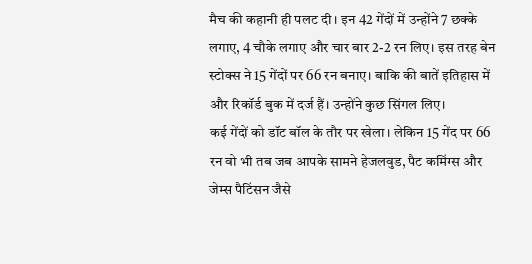मैच की कहानी ही पलट दी। इन 42 गेंदों में उन्होंने 7 छक्के लगाए, 4 चौके लगाए और चार बार 2-2 रन लिए। इस तरह बेन स्टोक्स ने 15 गेंदों पर 66 रन बनाए। बाकि की बातें इतिहास में और रिकॉर्ड बुक में दर्ज हैं। उन्होंने कुछ सिंगल लिए।
कई गेंदों को डॉट बॉल के तौर पर खेला। लेकिन 15 गेंद पर 66 रन वो भी तब जब आपके सामने हेजलवुड, पैट कमिंग्स और जेम्स पैटिंसन जैसे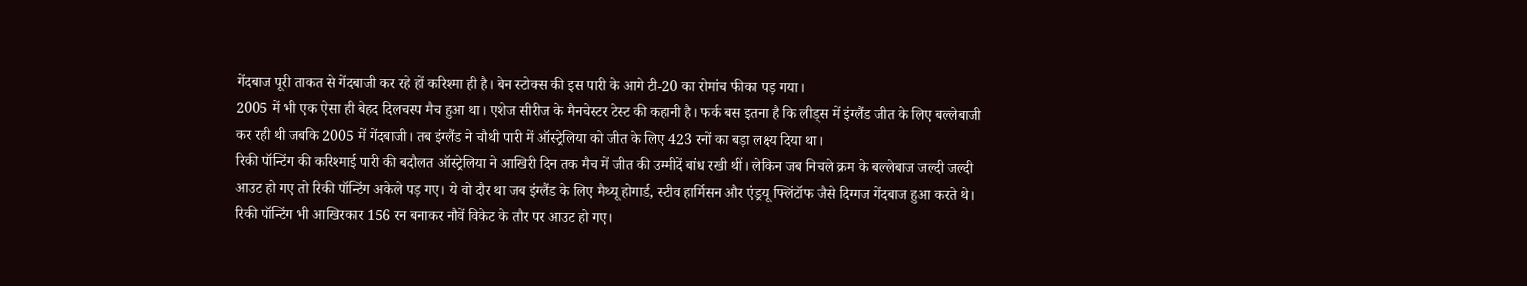गेंदबाज पूरी ताकत से गेंदबाजी कर रहे हों करिश्मा ही है। बेन स्टोक्स की इस पारी के आगे टी-20 का रोमांच फीका पड़ गया।
2005 में भी एक ऐसा ही बेहद दिलचस्प मैच हुआ था। एशेज सीरीज के मैनचेस्टर टेस्ट की कहानी है। फर्क बस इतना है कि लीड्स में इंग्लैंड जीत के लिए बल्लेबाजी कर रही थी जबकि 2005 में गेंदबाजी। तब इंग्लैंड ने चौथी पारी में ऑस्ट्रेलिया को जीत के लिए 423 रनों का बड़ा लक्ष्य दिया था।
रिकी पॉन्टिंग की करिश्माई पारी की बदौलत ऑस्ट्रेलिया ने आखिरी दिन तक मैच में जीत की उम्मीदें बांध रखी थीं। लेकिन जब निचले क्रम के बल्लेबाज जल्दी जल्दी आउट हो गए तो रिकी पॉन्टिंग अकेले पड़ गए। ये वो दौर था जब इंग्लैंड के लिए मैथ्यू होगार्ड, स्टीव हार्मिसन और एंड्रयू फ्लिंटॉफ जैसे दिग्गज गेंदबाज हुआ करते थे।
रिकी पॉन्टिंग भी आखिरकार 156 रन बनाकर नौवें विकेट के तौर पर आउट हो गए।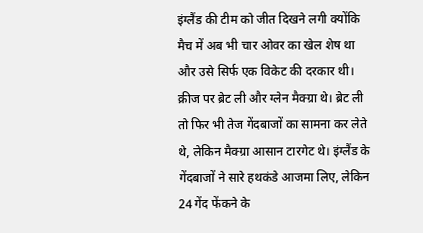इंग्लैंड की टीम को जीत दिखने लगी क्योंकि मैच में अब भी चार ओवर का खेल शेष था और उसे सिर्फ एक विकेट की दरकार थी।
क्रीज पर ब्रेट ली और ग्लेन मैक्ग्रा थे। ब्रेट ली तो फिर भी तेज गेंदबाजों का सामना कर लेते थे, लेकिन मैक्ग्रा आसान टारगेट थे। इंग्लैंड के गेंदबाजों ने सारे हथकंडे आजमा लिए, लेकिन 24 गेंद फेंकने के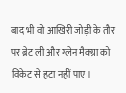बाद भी वो आखिरी जोड़ी के तौर पर ब्रेट ली और ग्लेन मैक्ग्रा को विकेट से हटा नहीं पाए।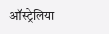ऑस्ट्रेलिया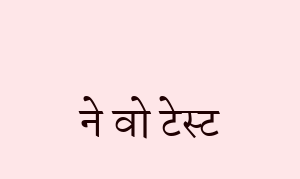ने वो टेस्ट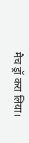मैच ड्रॉ करा लिया।